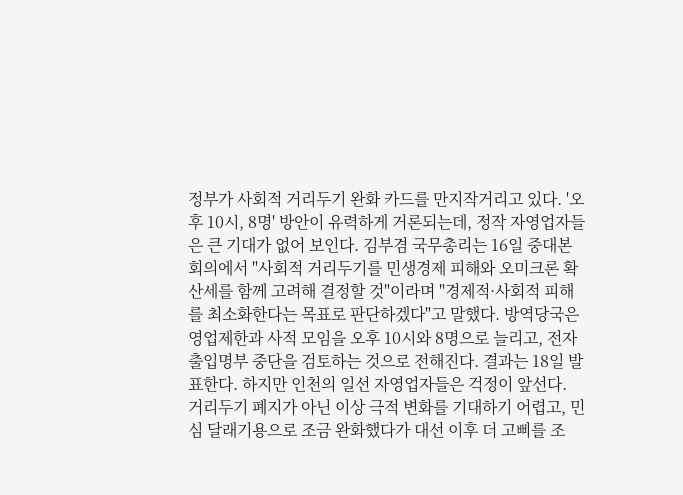정부가 사회적 거리두기 완화 카드를 만지작거리고 있다. '오후 10시, 8명' 방안이 유력하게 거론되는데, 정작 자영업자들은 큰 기대가 없어 보인다. 김부겸 국무총리는 16일 중대본회의에서 "사회적 거리두기를 민생경제 피해와 오미크론 확산세를 함께 고려해 결정할 것"이라며 "경제적·사회적 피해를 최소화한다는 목표로 판단하겠다"고 말했다. 방역당국은 영업제한과 사적 모임을 오후 10시와 8명으로 늘리고, 전자출입명부 중단을 검토하는 것으로 전해진다. 결과는 18일 발표한다. 하지만 인천의 일선 자영업자들은 걱정이 앞선다. 거리두기 폐지가 아닌 이상 극적 변화를 기대하기 어렵고, 민심 달래기용으로 조금 완화했다가 대선 이후 더 고삐를 조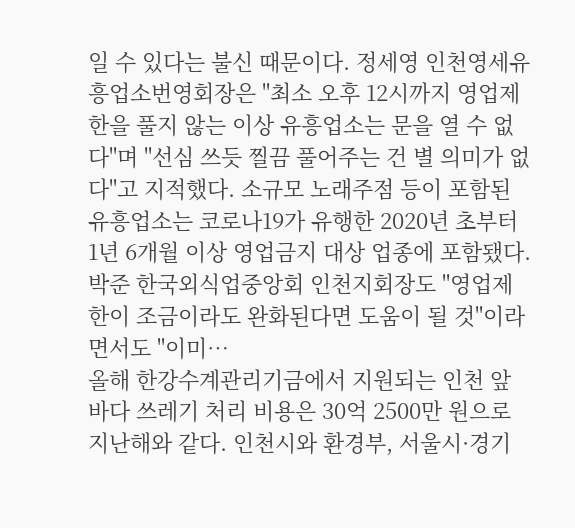일 수 있다는 불신 때문이다. 정세영 인천영세유흥업소번영회장은 "최소 오후 12시까지 영업제한을 풀지 않는 이상 유흥업소는 문을 열 수 없다"며 "선심 쓰듯 찔끔 풀어주는 건 별 의미가 없다"고 지적했다. 소규모 노래주점 등이 포함된 유흥업소는 코로나19가 유행한 2020년 초부터 1년 6개월 이상 영업금지 대상 업종에 포함됐다. 박준 한국외식업중앙회 인천지회장도 "영업제한이 조금이라도 완화된다면 도움이 될 것"이라면서도 "이미…
올해 한강수계관리기금에서 지원되는 인천 앞바다 쓰레기 처리 비용은 30억 2500만 원으로 지난해와 같다. 인천시와 환경부, 서울시·경기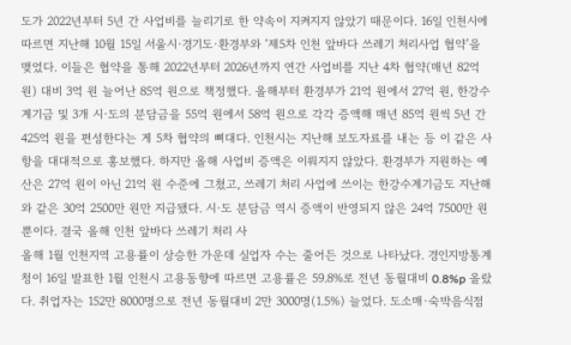도가 2022년부터 5년 간 사업비를 늘리기로 한 약속이 지켜지지 않았기 때문이다. 16일 인천시에 따르면 지난해 10월 15일 서울시·경기도·환경부와 ‘제5차 인천 앞바다 쓰레기 처리사업 협약’을 맺었다. 이들은 협약을 통해 2022년부터 2026년까지 연간 사업비를 지난 4차 협약(매년 82억 원) 대비 3억 원 늘어난 85억 원으로 책정했다. 올해부터 환경부가 21억 원에서 27억 원, 한강수계기금 및 3개 시·도의 분담금을 55억 원에서 58억 원으로 각각 증액해 매년 85억 원씩 5년 간 425억 원을 편성한다는 게 5차 협약의 뼈대다. 인천시는 지난해 보도자료를 내는 등 이 같은 사항을 대대적으로 홍보했다. 하지만 올해 사업비 증액은 이뤄지지 않았다. 환경부가 지원하는 예산은 27억 원이 아닌 21억 원 수준에 그쳤고, 쓰레기 처리 사업에 쓰이는 한강수계기금도 지난해와 같은 30억 2500만 원만 지급됐다. 시·도 분담금 역시 증액이 반영되지 않은 24억 7500만 원뿐이다. 결국 올해 인천 앞바다 쓰레기 처리 사
올해 1월 인천지역 고용률이 상승한 가운데 실업자 수는 줄어든 것으로 나타났다. 경인지방통계청이 16일 발표한 1월 인천시 고용동향에 따르면 고용률은 59.8%로 전년 동월대비 0.8%p 올랐다. 취업자는 152만 8000명으로 전년 동월대비 2만 3000명(1.5%) 늘었다. 도소매·숙박음식점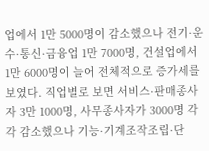업에서 1만 5000명이 감소했으나 전기·운수·통신·금융업 1만 7000명, 건설업에서 1만 6000명이 늘어 전체적으로 증가세를 보였다. 직업별로 보면 서비스·판매종사자 3만 1000명, 사무종사자가 3000명 각각 감소했으나 기능·기계조작조립·단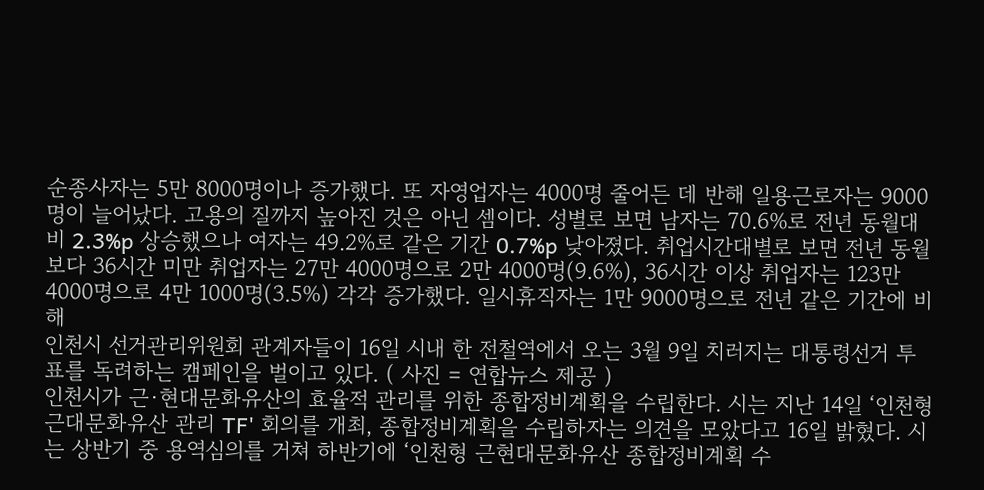순종사자는 5만 8000명이나 증가했다. 또 자영업자는 4000명 줄어든 데 반해 일용근로자는 9000명이 늘어났다. 고용의 질까지 높아진 것은 아닌 셈이다. 성별로 보면 남자는 70.6%로 전년 동월대비 2.3%p 상승했으나 여자는 49.2%로 같은 기간 0.7%p 낮아졌다. 취업시간대별로 보면 전년 동월보다 36시간 미만 취업자는 27만 4000명으로 2만 4000명(9.6%), 36시간 이상 취업자는 123만 4000명으로 4만 1000명(3.5%) 각각 증가했다. 일시휴직자는 1만 9000명으로 전년 같은 기간에 비해
인천시 선거관리위원회 관계자들이 16일 시내 한 전철역에서 오는 3월 9일 치러지는 대통령선거 투표를 독려하는 캠페인을 벌이고 있다. ( 사진 = 연합뉴스 제공 )
인천시가 근·현대문화유산의 효율적 관리를 위한 종합정비계획을 수립한다. 시는 지난 14일 ‘인천형 근대문화유산 관리 TF' 회의를 개최, 종합정비계획을 수립하자는 의견을 모았다고 16일 밝혔다. 시는 상반기 중 용역심의를 거쳐 하반기에 ‘인천형 근현대문화유산 종합정비계획 수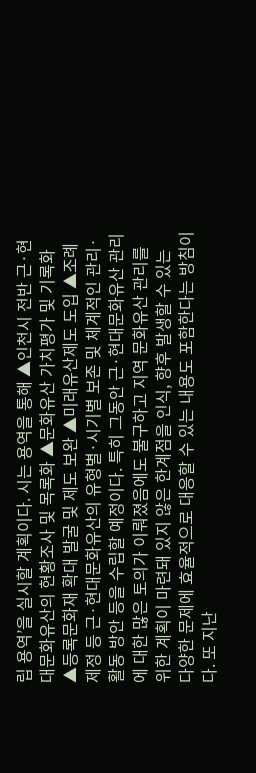립 용역’을 실시할 계획이다. 시는 용역을 통해 ▲인천시 전반 근·현대문화유산의 현황조사 및 목록화 ▲문화유산 가치평가 및 기록화 ▲등록문화재 확대 발굴 및 제도 보완 ▲미래유산제도 도입 ▲조례 제정 등 근·현대문화유산의 유형별·시기별 보존 및 체계적인 관리·활동 방안 등을 수립할 예정이다. 특히 그동안 근·현대문화유산 관리에 대한 많은 토의가 이뤄졌음에도 불구하고 지역 문화유산 관리를 위한 계획이 마련돼 있지 않은 한계점을 인식, 향후 발생할 수 있는 다양한 문제에 효율적으로 대응할 수 있는 내용도 포함한다는 방침이다. 또 지난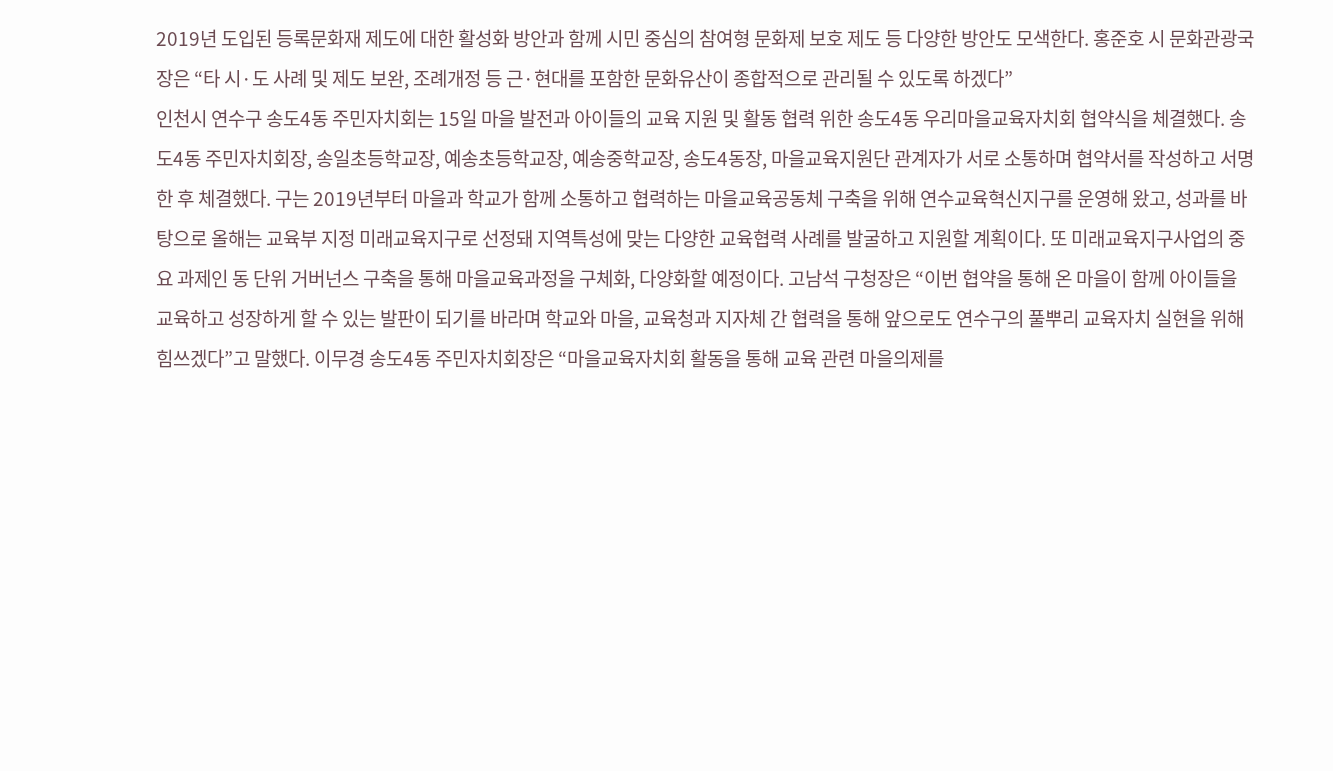2019년 도입된 등록문화재 제도에 대한 활성화 방안과 함께 시민 중심의 참여형 문화제 보호 제도 등 다양한 방안도 모색한다. 홍준호 시 문화관광국장은 “타 시·도 사례 및 제도 보완, 조례개정 등 근·현대를 포함한 문화유산이 종합적으로 관리될 수 있도록 하겠다”
인천시 연수구 송도4동 주민자치회는 15일 마을 발전과 아이들의 교육 지원 및 활동 협력 위한 송도4동 우리마을교육자치회 협약식을 체결했다. 송도4동 주민자치회장, 송일초등학교장, 예송초등학교장, 예송중학교장, 송도4동장, 마을교육지원단 관계자가 서로 소통하며 협약서를 작성하고 서명한 후 체결했다. 구는 2019년부터 마을과 학교가 함께 소통하고 협력하는 마을교육공동체 구축을 위해 연수교육혁신지구를 운영해 왔고, 성과를 바탕으로 올해는 교육부 지정 미래교육지구로 선정돼 지역특성에 맞는 다양한 교육협력 사례를 발굴하고 지원할 계획이다. 또 미래교육지구사업의 중요 과제인 동 단위 거버넌스 구축을 통해 마을교육과정을 구체화, 다양화할 예정이다. 고남석 구청장은 “이번 협약을 통해 온 마을이 함께 아이들을 교육하고 성장하게 할 수 있는 발판이 되기를 바라며 학교와 마을, 교육청과 지자체 간 협력을 통해 앞으로도 연수구의 풀뿌리 교육자치 실현을 위해 힘쓰겠다”고 말했다. 이무경 송도4동 주민자치회장은 “마을교육자치회 활동을 통해 교육 관련 마을의제를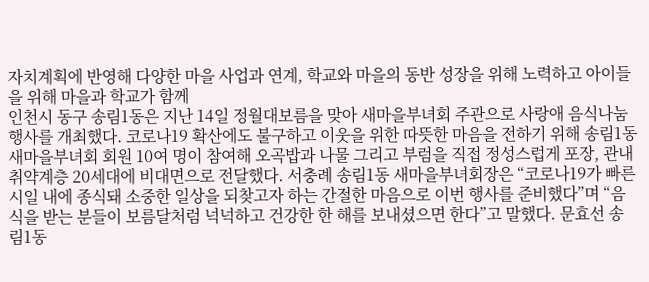자치계획에 반영해 다양한 마을 사업과 연계, 학교와 마을의 동반 성장을 위해 노력하고 아이들을 위해 마을과 학교가 함께
인천시 동구 송림1동은 지난 14일 정월대보름을 맞아 새마을부녀회 주관으로 사랑애 음식나눔 행사를 개최했다. 코로나19 확산에도 불구하고 이웃을 위한 따뜻한 마음을 전하기 위해 송림1동 새마을부녀회 회원 10여 명이 참여해 오곡밥과 나물 그리고 부럼을 직접 정성스럽게 포장, 관내 취약계층 20세대에 비대면으로 전달했다. 서충례 송림1동 새마을부녀회장은 “코로나19가 빠른 시일 내에 종식돼 소중한 일상을 되찾고자 하는 간절한 마음으로 이번 행사를 준비했다”며 “음식을 받는 분들이 보름달처럼 넉넉하고 건강한 한 해를 보내셨으면 한다”고 말했다. 문효선 송림1동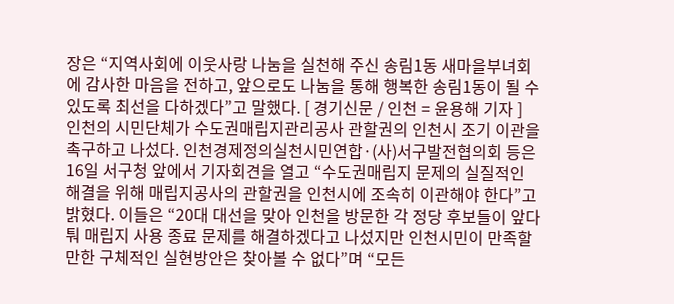장은 “지역사회에 이웃사랑 나눔을 실천해 주신 송림1동 새마을부녀회에 감사한 마음을 전하고, 앞으로도 나눔을 통해 행복한 송림1동이 될 수 있도록 최선을 다하겠다”고 말했다. [ 경기신문 / 인천 = 윤용해 기자 ]
인천의 시민단체가 수도권매립지관리공사 관할권의 인천시 조기 이관을 촉구하고 나섰다. 인천경제정의실천시민연합·(사)서구발전협의회 등은 16일 서구청 앞에서 기자회견을 열고 “수도권매립지 문제의 실질적인 해결을 위해 매립지공사의 관할권을 인천시에 조속히 이관해야 한다”고 밝혔다. 이들은 “20대 대선을 맞아 인천을 방문한 각 정당 후보들이 앞다퉈 매립지 사용 종료 문제를 해결하겠다고 나섰지만 인천시민이 만족할만한 구체적인 실현방안은 찾아볼 수 없다”며 “모든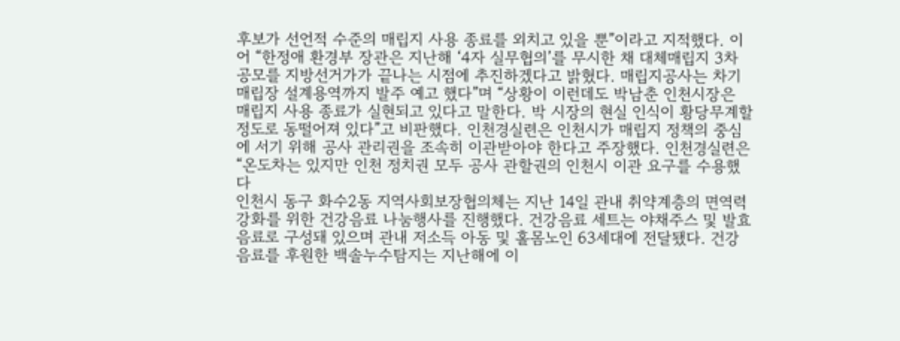후보가 선언적 수준의 매립지 사용 종료를 외치고 있을 뿐”이라고 지적했다. 이어 “한정애 환경부 장관은 지난해 ‘4자 실무협의’를 무시한 채 대체매립지 3차 공모를 지방선거가가 끝나는 시점에 추진하겠다고 밝혔다. 매립지공사는 차기 매립장 설계용역까지 발주 예고 했다”며 “상황이 이런데도 박남춘 인천시장은 매립지 사용 종료가 실현되고 있다고 말한다. 박 시장의 현실 인식이 황당무계할 정도로 동떨어져 있다”고 비판했다. 인천경실련은 인천시가 매립지 정책의 중심에 서기 위해 공사 관리권을 조속히 이관받아야 한다고 주장했다. 인천경실련은 “온도차는 있지만 인천 정치권 모두 공사 관할권의 인천시 이관 요구를 수용했다
인천시 동구 화수2동 지역사회보장협의체는 지난 14일 관내 취약계층의 면역력 강화를 위한 건강음료 나눔행사를 진행했다. 건강음료 세트는 야채주스 및 발효음료로 구성돼 있으며 관내 저소득 아동 및 홀몸노인 63세대에 전달됐다. 건강음료를 후원한 백솔누수탐지는 지난해에 이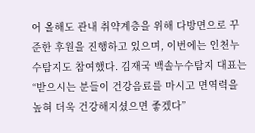어 올해도 관내 취약계층을 위해 다방면으로 꾸준한 후원을 진행하고 있으며, 이번에는 인천누수탐지도 참여했다. 김재국 백솔누수탐지 대표는 “받으시는 분들이 건강음료를 마시고 면역력을 높혀 더욱 건강해지셨으면 좋겠다”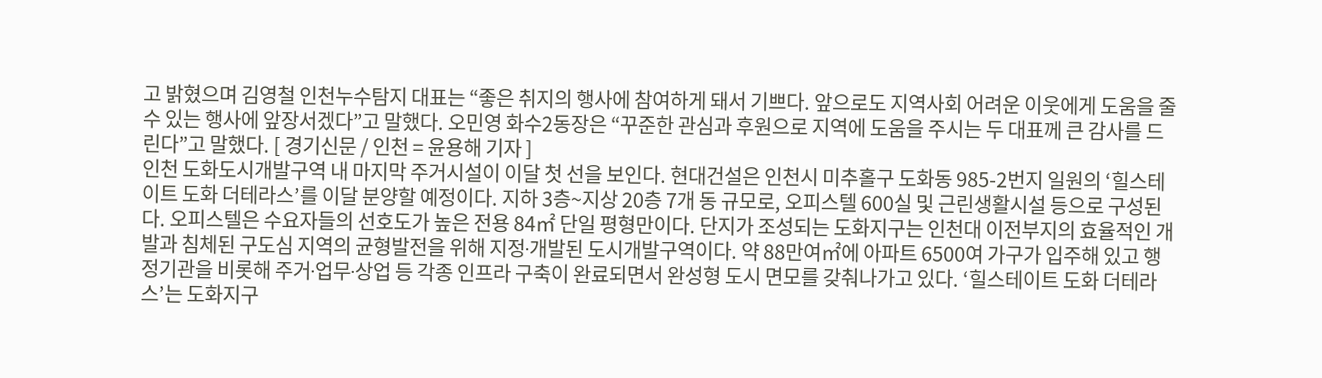고 밝혔으며 김영철 인천누수탐지 대표는 “좋은 취지의 행사에 참여하게 돼서 기쁘다. 앞으로도 지역사회 어려운 이웃에게 도움을 줄 수 있는 행사에 앞장서겠다”고 말했다. 오민영 화수2동장은 “꾸준한 관심과 후원으로 지역에 도움을 주시는 두 대표께 큰 감사를 드린다”고 말했다. [ 경기신문 / 인천 = 윤용해 기자 ]
인천 도화도시개발구역 내 마지막 주거시설이 이달 첫 선을 보인다. 현대건설은 인천시 미추홀구 도화동 985-2번지 일원의 ‘힐스테이트 도화 더테라스’를 이달 분양할 예정이다. 지하 3층~지상 20층 7개 동 규모로, 오피스텔 600실 및 근린생활시설 등으로 구성된다. 오피스텔은 수요자들의 선호도가 높은 전용 84㎡ 단일 평형만이다. 단지가 조성되는 도화지구는 인천대 이전부지의 효율적인 개발과 침체된 구도심 지역의 균형발전을 위해 지정∙개발된 도시개발구역이다. 약 88만여㎡에 아파트 6500여 가구가 입주해 있고 행정기관을 비롯해 주거∙업무∙상업 등 각종 인프라 구축이 완료되면서 완성형 도시 면모를 갖춰나가고 있다. ‘힐스테이트 도화 더테라스’는 도화지구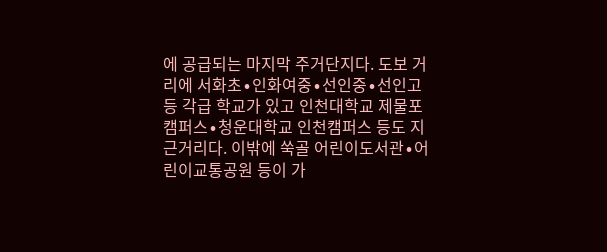에 공급되는 마지막 주거단지다. 도보 거리에 서화초∙인화여중∙선인중∙선인고 등 각급 학교가 있고 인천대학교 제물포캠퍼스∙청운대학교 인천캠퍼스 등도 지근거리다. 이밖에 쑥골 어린이도서관∙어린이교통공원 등이 가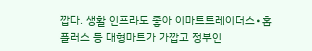깝다. 생활 인프라도 좋아 이마트트레이더스∙홈플러스 등 대형마트가 가깝고 정부인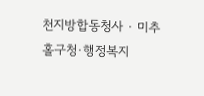천지방합동청사 ∙ 미추홀구청∙행정복지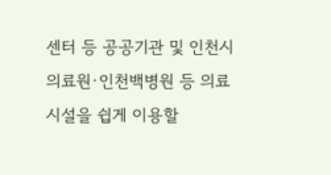센터 등 공공기관 및 인천시의료원∙인천백병원 등 의료시설을 쉽게 이용할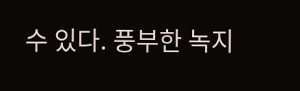수 있다. 풍부한 녹지